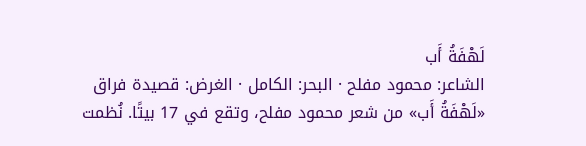لَهْفَةُ أَب
الشاعر: محمود مفلح · البحر: الكامل · الغرض: قصيدة فراق
«لَهْفَةُ أَب» من شعر محمود مفلح، وتقع في 17 بيتًا. نُظمت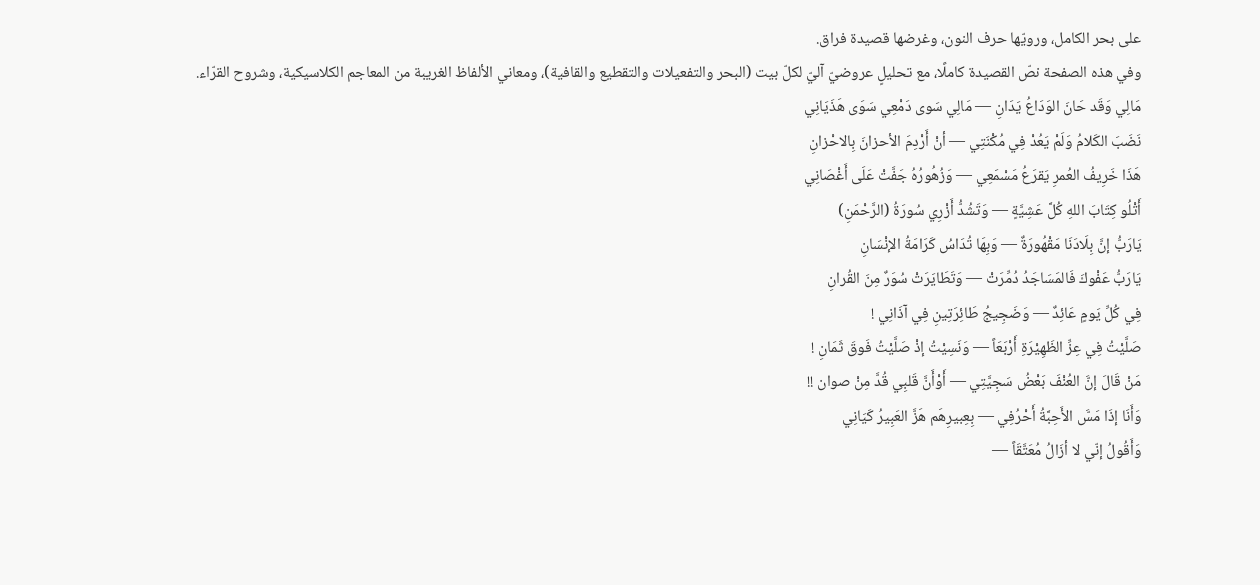على بحر الكامل، ورويّها حرف النون، وغرضها قصيدة فراق.
وفي هذه الصفحة نصّ القصيدة كاملًا، مع تحليلٍ عروضيّ آليّ لكلّ بيت (البحر والتفعيلات والتقطيع والقافية)، ومعاني الألفاظ الغريبة من المعاجم الكلاسيكية، وشروح القرّاء.
مَالِي وَقَد حَانَ الوَدَاعُ يَدَانِ — مَالِي سَوى دَمْعِي سَوَى هَذَيَانِي
نَضَبَ الكَلامُ وَلَمْ يَعُدْ فِي مُكْنَتِي — أنْ أَرْدِمَ الأحزانَ بِالاحْزانِ
هَذَا خَرِيفُ العُمرِ يَقرَعُ مَسْمَعِي — وَزُهُورُهُ جَفَّتْ عَلَى أَغْصَانِي
أَتْلُو كِتَابَ اللهِ كُلَّ عَشِيَّةٍ — وَتَشُدُّ أَزْرِي سُورَةُ (الرَّحْمَنِ)
يَارَبُّ إنَّ بِلَادَنَا مَقْهُورَةٌ — وَبِهَا تُدَاسُ كَرَامَةُ الإنْسَانِ
يَارَبُّ عَفْوكَ فَالمَسَاجَدُ دُمِّرَتْ — وَتَطَايَرَتْ سُوَرٌ مِنَ القُرانِ
فِي كُلِّ يَومٍ عَائِدٌ — وَضَجِيجُ طَائِرَتِينِ فِي آذَانِي !
صَلَّيْتُ فِي عِزِّ الظَهِيْرَةِ أَرْبَعَاً — وَنَسِيْتُ إذْ صَلَّيْتُ فَوقَ ثَمَانِ !
مَنْ قَالَ إنَّ العُنْفَ بَعْضُ سَجِيَّتِي — أَوْأَنَّ قَلبِي قُدَّ مِنْ صوان !!
وَأَنَا إذَا مَسَّ الأَحِبَّةُ أَحْرُفِي — بِعِبيرِهَم هَزَّ العَبِيرُ كَيَانِي
وَأَقُولُ إنّي لا أزَالُ مُعَتَّقَاً —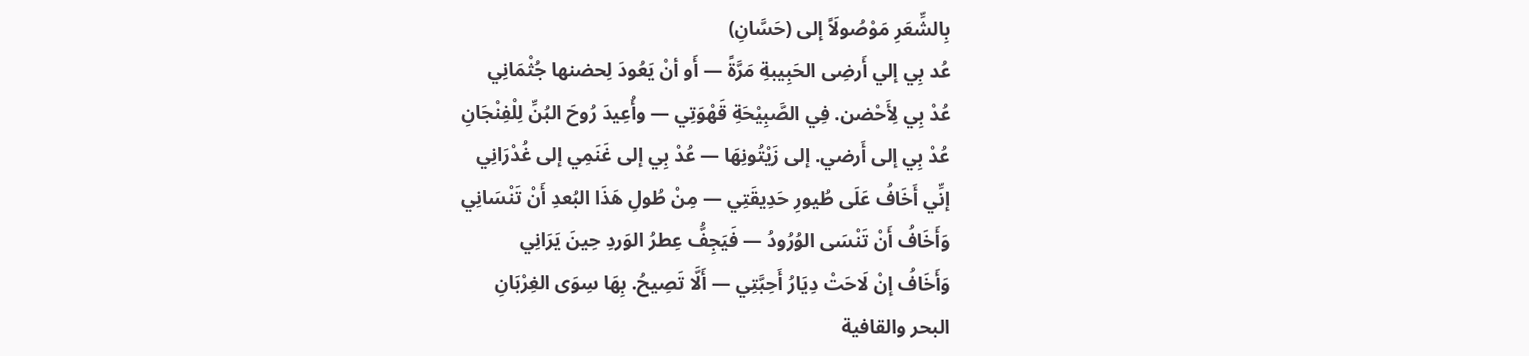بِالشِّعَرِ مَوْصُولَاً إلى (حَسَّانِ)
عُد بِي إلي أَرضِى الحَبِيبةِ مَرَّةً — أَو أنْ يَعُودَ لِحضنها جُثْمَانِي
عُدْ بِي لِأَحْضن. فِي الصَّبِيْحَةِ قَهْوَتِي — وأُعِيدَ رُوحَ البُنِّ لِلْفِنْجَانِ
عُدْ بِي إلى أَرضي. إلى زَيْتُونِهَا — عُدْ بِي إلى غَنَمِي إلى غُدْرَانِي
إنِّي أَخَافُ عَلَى طُيورِ حَدِيقَتِي — مِنْ طُولِ هَذَا البُعدِ أَنْ تَنْسَانِي
وَأَخَافُ أَنْ تَنْسَى الوُرُودُ — فَيَجِفُّ عِطرُ الوَردِ حِينَ يَرَانِي
وَأَخَافُ إنْ لَاحَتْ دِيَارُ أَحِبَّتِي — أَلَّا تَصِيحُ. بِهَا سِوَى الغِرْبَانِ
البحر والقافية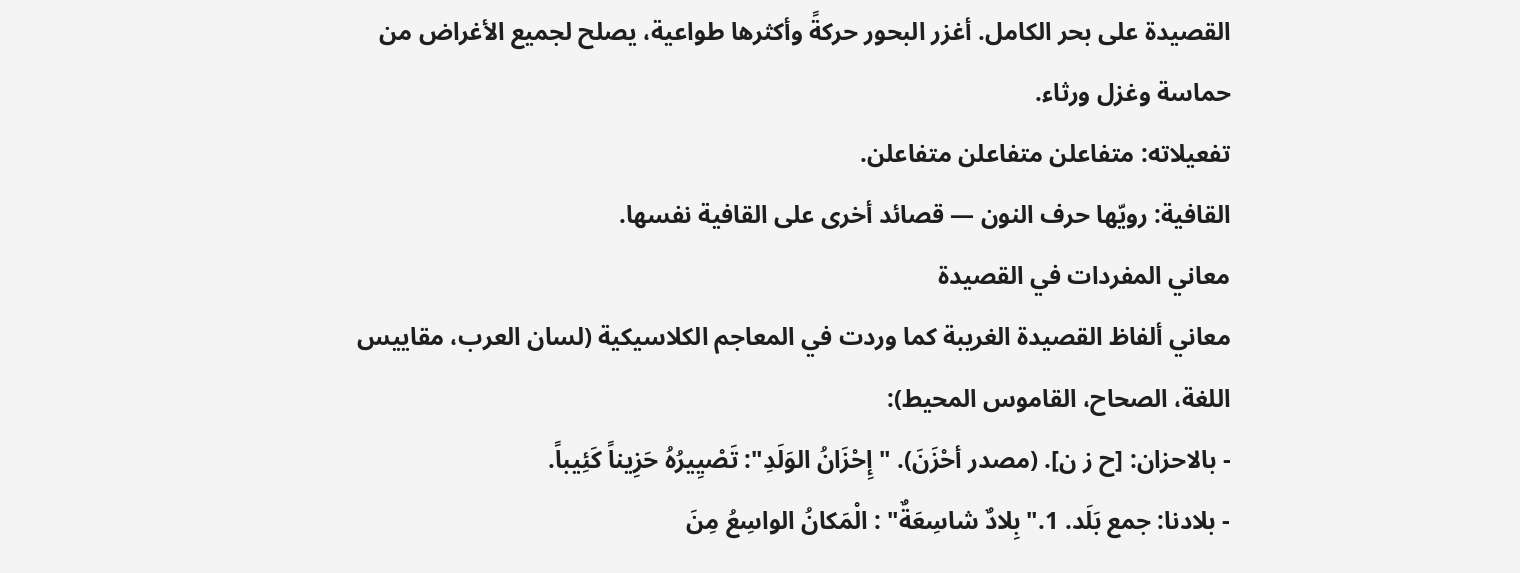القصيدة على بحر الكامل. أغزر البحور حركةً وأكثرها طواعية، يصلح لجميع الأغراض من حماسة وغزل ورثاء.
تفعيلاته: متفاعلن متفاعلن متفاعلن.
القافية: رويّها حرف النون — قصائد أخرى على القافية نفسها.
معاني المفردات في القصيدة
معاني ألفاظ القصيدة الغريبة كما وردت في المعاجم الكلاسيكية (لسان العرب، مقاييس اللغة، الصحاح، القاموس المحيط):
- بالاحزان: [ح ز ن]. (مصدر أحْزَنَ). "إِحْزَانُ الوَلَدِ": تَصْيِيرُهُ حَزِيناً كَئِيباً.
- بلادنا: جمع بَلَد. 1."بِلادٌ شاسِعَةٌ" : الْمَكانُ الواسِعُ مِنَ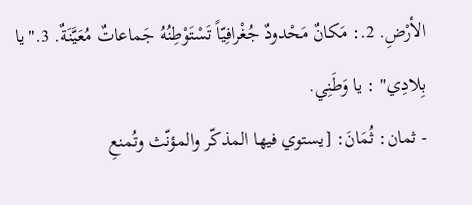الأرْضِ. 2.: مَكانٌ مَحْدودٌ جُغْرافِيّاً تَسْتَوْطِنُهُ جَماعاتٌ مُعَيَّنَةٌ. 3."يا بِلادِي" : يا وَطَنِي.
- ثمان: ثُمَانَ: [يستوي فيها المذكّر والمؤنّث وتُمنعِ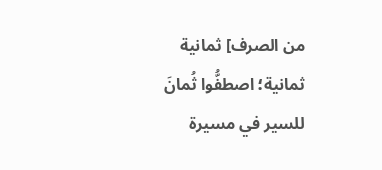من الصرف] ثمانية ثمانية؛ اصطفُّوا ثُمانَ للسير في مسيرة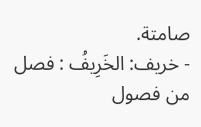صامتة.
- خريف: الخَرِيفُ : فصل من فصول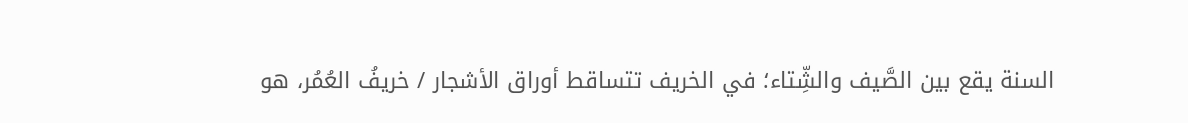السنة يقع بين الصَّيف والشِّتاء؛ في الخريف تتساقط أوراق الأشجار / خريفُ العُمُر، هو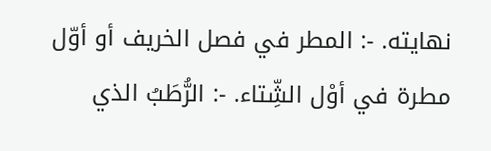نهايته. -: المطر في فصل الخريف أو أوّل مطرة في أوْل الشِّتاء. -: الرُّطَبُ الذي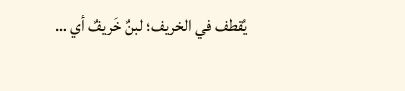يُقطف في الخريف؛ لبنٌ خَريفٌ أي …